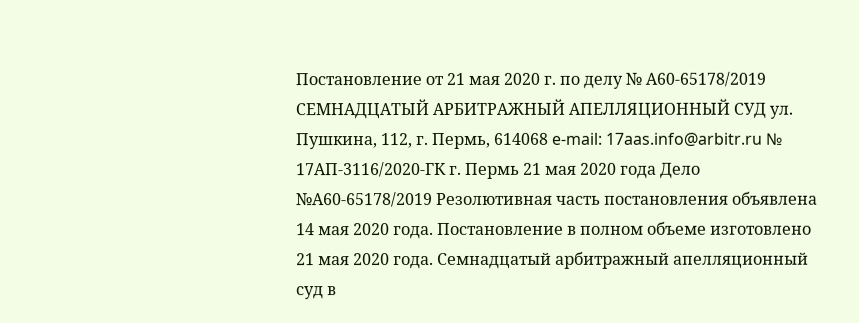Постановление от 21 мая 2020 г. по делу № А60-65178/2019 СЕМНАДЦАТЫЙ АРБИТРАЖНЫЙ АПЕЛЛЯЦИОННЫЙ СУД ул. Пушкина, 112, г. Пермь, 614068 e-mail: 17aas.info@arbitr.ru № 17АП-3116/2020-ГК г. Пермь 21 мая 2020 года Дело №А60-65178/2019 Резолютивная часть постановления объявлена 14 мая 2020 года. Постановление в полном объеме изготовлено 21 мая 2020 года. Семнадцатый арбитражный апелляционный суд в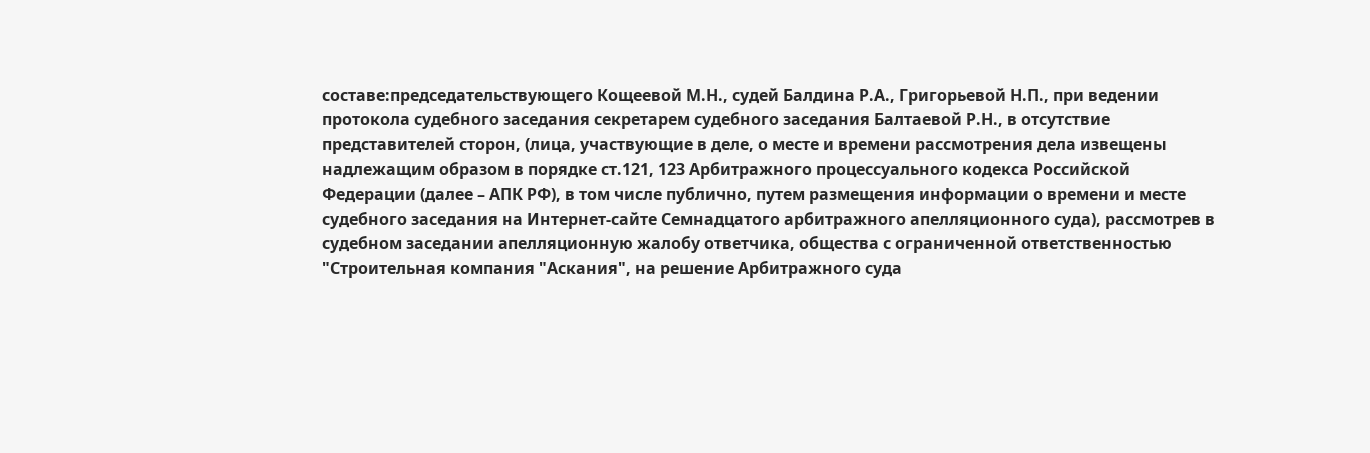составе:председательствующего Кощеевой М.Н., судей Балдина Р.А., Григорьевой Н.П., при ведении протокола судебного заседания секретарем судебного заседания Балтаевой Р.Н., в отсутствие представителей сторон, (лица, участвующие в деле, о месте и времени рассмотрения дела извещены надлежащим образом в порядке ст.121, 123 Арбитражного процессуального кодекса Российской Федерации (далее – АПК РФ), в том числе публично, путем размещения информации о времени и месте судебного заседания на Интернет-сайте Семнадцатого арбитражного апелляционного суда), рассмотрев в судебном заседании апелляционную жалобу ответчика, общества с ограниченной ответственностью "Строительная компания "Аскания", на решение Арбитражного суда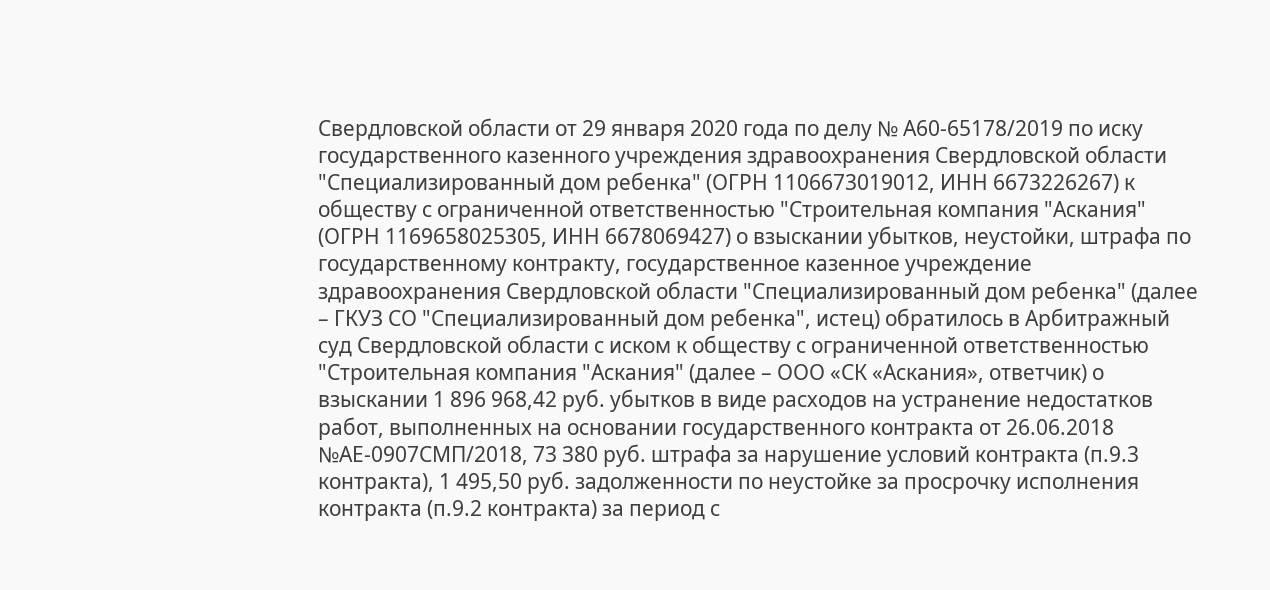Свердловской области от 29 января 2020 года по делу № А60-65178/2019 по иску государственного казенного учреждения здравоохранения Свердловской области "Специализированный дом ребенка" (ОГРН 1106673019012, ИНН 6673226267) к обществу с ограниченной ответственностью "Строительная компания "Аскания" (ОГРН 1169658025305, ИНН 6678069427) о взыскании убытков, неустойки, штрафа по государственному контракту, государственное казенное учреждение здравоохранения Свердловской области "Специализированный дом ребенка" (далее – ГКУЗ СО "Специализированный дом ребенка", истец) обратилось в Арбитражный суд Свердловской области с иском к обществу с ограниченной ответственностью "Строительная компания "Аскания" (далее – ООО «СК «Аскания», ответчик) о взыскании 1 896 968,42 руб. убытков в виде расходов на устранение недостатков работ, выполненных на основании государственного контракта от 26.06.2018 №АЕ-0907СМП/2018, 73 380 руб. штрафа за нарушение условий контракта (п.9.3 контракта), 1 495,50 руб. задолженности по неустойке за просрочку исполнения контракта (п.9.2 контракта) за период с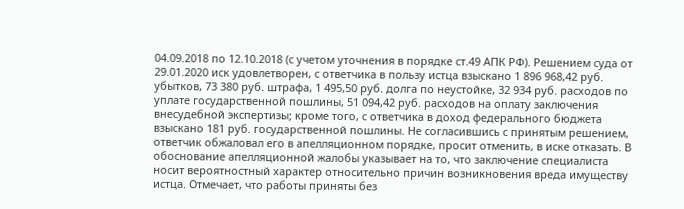04.09.2018 по 12.10.2018 (с учетом уточнения в порядке ст.49 АПК РФ). Решением суда от 29.01.2020 иск удовлетворен, с ответчика в пользу истца взыскано 1 896 968,42 руб. убытков, 73 380 руб. штрафа, 1 495,50 руб. долга по неустойке, 32 934 руб. расходов по уплате государственной пошлины, 51 094,42 руб. расходов на оплату заключения внесудебной экспертизы; кроме того, с ответчика в доход федерального бюджета взыскано 181 руб. государственной пошлины. Не согласившись с принятым решением, ответчик обжаловал его в апелляционном порядке, просит отменить, в иске отказать. В обоснование апелляционной жалобы указывает на то, что заключение специалиста носит вероятностный характер относительно причин возникновения вреда имуществу истца. Отмечает, что работы приняты без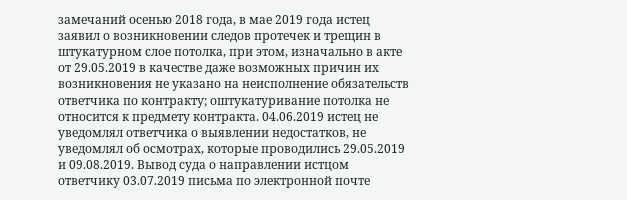замечаний осенью 2018 года, в мае 2019 года истец заявил о возникновении следов протечек и трещин в штукатурном слое потолка, при этом, изначально в акте от 29.05.2019 в качестве даже возможных причин их возникновения не указано на неисполнение обязательств ответчика по контракту; оштукатуривание потолка не относится к предмету контракта. 04.06.2019 истец не уведомлял ответчика о выявлении недостатков, не уведомлял об осмотрах, которые проводились 29.05.2019 и 09.08.2019. Вывод суда о направлении истцом ответчику 03.07.2019 письма по электронной почте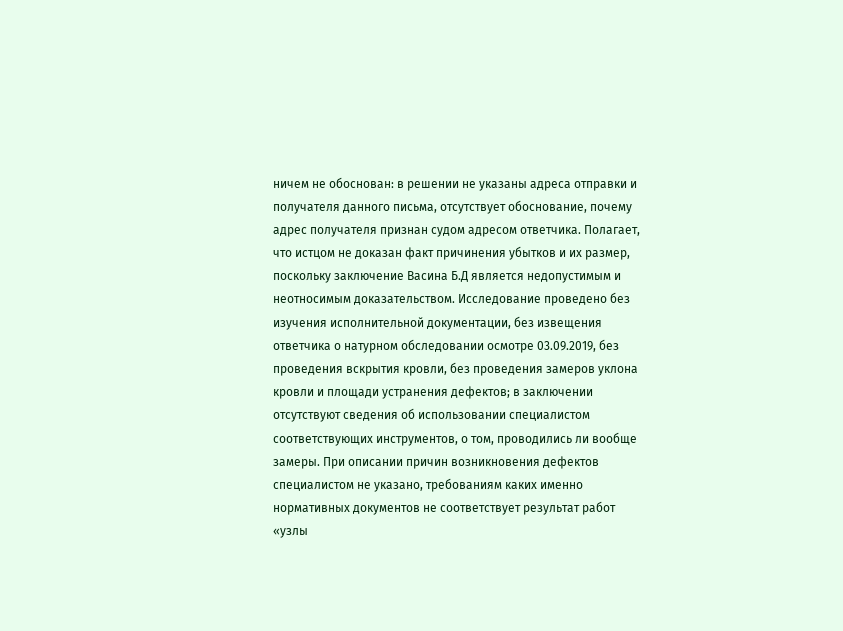ничем не обоснован: в решении не указаны адреса отправки и получателя данного письма, отсутствует обоснование, почему адрес получателя признан судом адресом ответчика. Полагает, что истцом не доказан факт причинения убытков и их размер, поскольку заключение Васина Б.Д является недопустимым и неотносимым доказательством. Исследование проведено без изучения исполнительной документации, без извещения ответчика о натурном обследовании осмотре 03.09.2019, без проведения вскрытия кровли, без проведения замеров уклона кровли и площади устранения дефектов; в заключении отсутствуют сведения об использовании специалистом соответствующих инструментов, о том, проводились ли вообще замеры. При описании причин возникновения дефектов специалистом не указано, требованиям каких именно нормативных документов не соответствует результат работ «узлы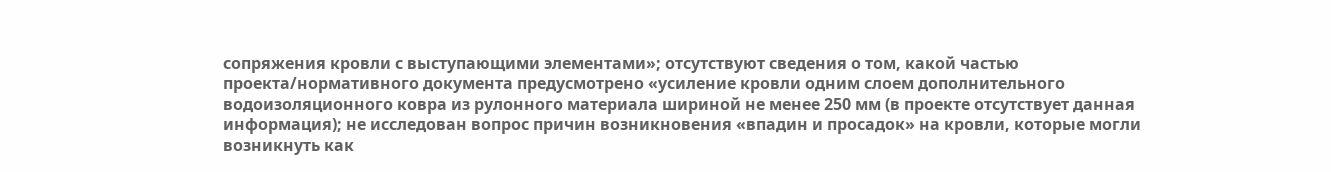сопряжения кровли с выступающими элементами»; отсутствуют сведения о том, какой частью проекта/нормативного документа предусмотрено «усиление кровли одним слоем дополнительного водоизоляционного ковра из рулонного материала шириной не менее 250 мм (в проекте отсутствует данная информация); не исследован вопрос причин возникновения «впадин и просадок» на кровли, которые могли возникнуть как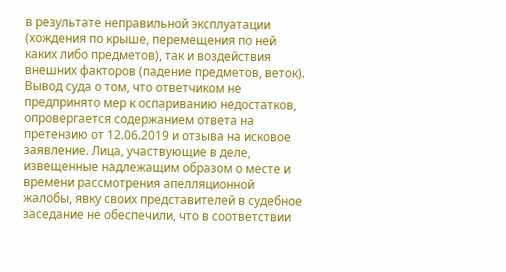в результате неправильной эксплуатации (хождения по крыше, перемещения по ней каких либо предметов), так и воздействия внешних факторов (падение предметов, веток). Вывод суда о том, что ответчиком не предпринято мер к оспариванию недостатков, опровергается содержанием ответа на претензию от 12.06.2019 и отзыва на исковое заявление. Лица, участвующие в деле, извещенные надлежащим образом о месте и времени рассмотрения апелляционной жалобы, явку своих представителей в судебное заседание не обеспечили, что в соответствии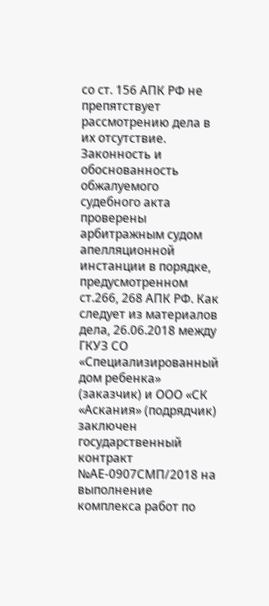со ст. 156 АПК РФ не препятствует рассмотрению дела в их отсутствие. Законность и обоснованность обжалуемого судебного акта проверены арбитражным судом апелляционной инстанции в порядке, предусмотренном ст.266, 268 АПК РФ. Как следует из материалов дела, 26.06.2018 между ГКУЗ СО «Специализированный дом ребенка» (заказчик) и ООО «СК «Аскания» (подрядчик) заключен государственный контракт №АЕ-0907СМП/2018 на выполнение комплекса работ по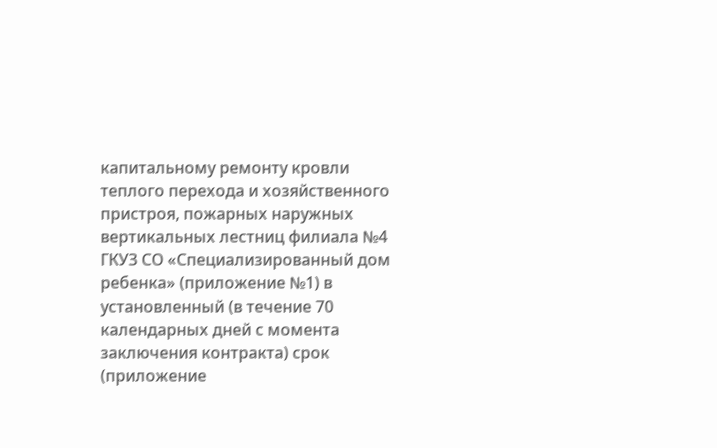капитальному ремонту кровли теплого перехода и хозяйственного пристроя, пожарных наружных вертикальных лестниц филиала №4 ГКУЗ СО «Специализированный дом ребенка» (приложение №1) в установленный (в течение 70 календарных дней с момента заключения контракта) срок (приложение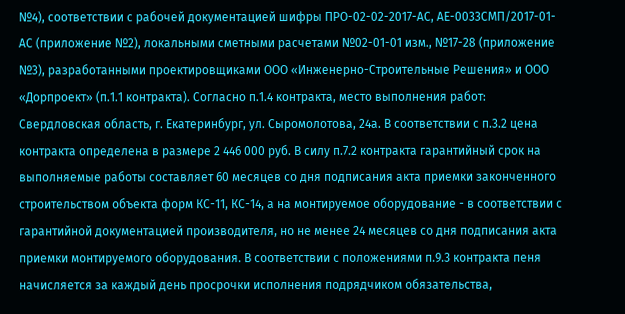№4), соответствии с рабочей документацией шифры ПРО-02-02-2017-АС, АЕ-0033СМП/2017-01-АС (приложение №2), локальными сметными расчетами №02-01-01 изм., №17-28 (приложение №3), разработанными проектировщиками ООО «Инженерно-Строительные Решения» и ООО «Дорпроект» (п.1.1 контракта). Согласно п.1.4 контракта, место выполнения работ: Свердловская область, г. Екатеринбург, ул. Сыромолотова, 24а. В соответствии с п.3.2 цена контракта определена в размере 2 446 000 руб. В силу п.7.2 контракта гарантийный срок на выполняемые работы составляет 60 месяцев со дня подписания акта приемки законченного строительством объекта форм КС-11, КС-14, а на монтируемое оборудование - в соответствии с гарантийной документацией производителя, но не менее 24 месяцев со дня подписания акта приемки монтируемого оборудования. В соответствии с положениями п.9.3 контракта пеня начисляется за каждый день просрочки исполнения подрядчиком обязательства,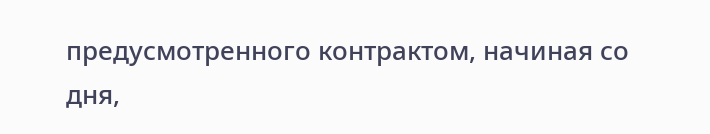предусмотренного контрактом, начиная со дня,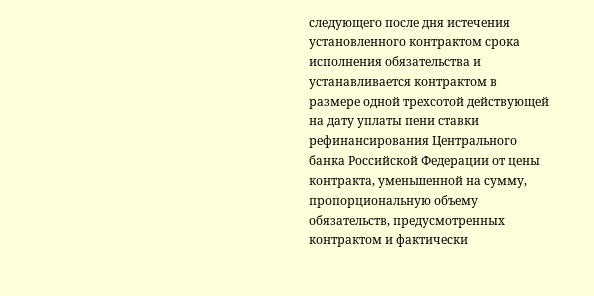следующего после дня истечения установленного контрактом срока исполнения обязательства и устанавливается контрактом в размере одной трехсотой действующей на дату уплаты пени ставки рефинансирования Центрального банка Российской Федерации от цены контракта, уменьшенной на сумму, пропорциональную объему обязательств, предусмотренных контрактом и фактически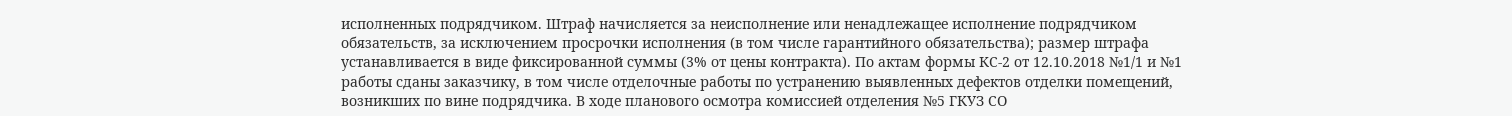исполненных подрядчиком. Штраф начисляется за неисполнение или ненадлежащее исполнение подрядчиком обязательств, за исключением просрочки исполнения (в том числе гарантийного обязательства); размер штрафа устанавливается в виде фиксированной суммы (3% от цены контракта). По актам формы КС-2 от 12.10.2018 №1/1 и №1 работы сданы заказчику, в том числе отделочные работы по устранению выявленных дефектов отделки помещений, возникших по вине подрядчика. В ходе планового осмотра комиссией отделения №5 ГКУЗ СО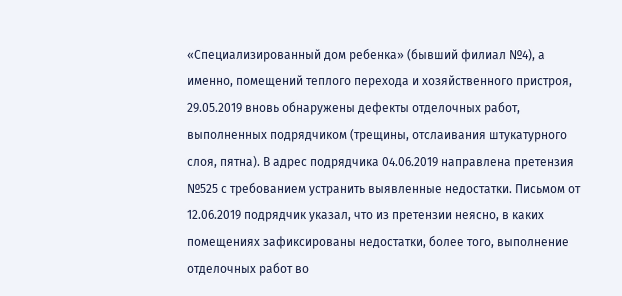«Специализированный дом ребенка» (бывший филиал №4), а именно, помещений теплого перехода и хозяйственного пристроя, 29.05.2019 вновь обнаружены дефекты отделочных работ, выполненных подрядчиком (трещины, отслаивания штукатурного слоя, пятна). В адрес подрядчика 04.06.2019 направлена претензия №525 с требованием устранить выявленные недостатки. Письмом от 12.06.2019 подрядчик указал, что из претензии неясно, в каких помещениях зафиксированы недостатки, более того, выполнение отделочных работ во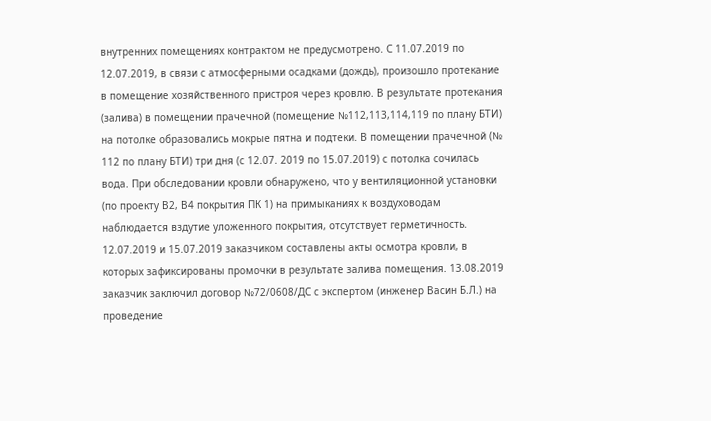внутренних помещениях контрактом не предусмотрено. С 11.07.2019 по 12.07.2019, в связи с атмосферными осадками (дождь), произошло протекание в помещение хозяйственного пристроя через кровлю. В результате протекания (залива) в помещении прачечной (помещение №112,113,114,119 по плану БТИ) на потолке образовались мокрые пятна и подтеки. В помещении прачечной (№ 112 по плану БТИ) три дня (с 12.07. 2019 по 15.07.2019) с потолка сочилась вода. При обследовании кровли обнаружено, что у вентиляционной установки (по проекту В2, В4 покрытия ПК 1) на примыканиях к воздуховодам наблюдается вздутие уложенного покрытия, отсутствует герметичность. 12.07.2019 и 15.07.2019 заказчиком составлены акты осмотра кровли, в которых зафиксированы промочки в результате залива помещения. 13.08.2019 заказчик заключил договор №72/0608/ДС с экспертом (инженер Васин Б.Л.) на проведение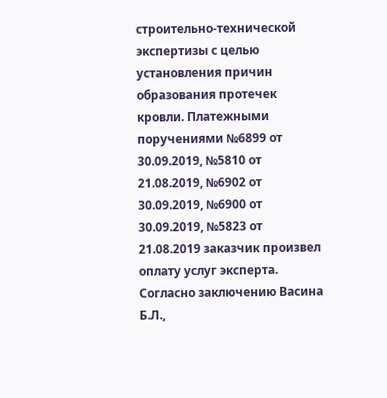строительно-технической экспертизы с целью установления причин образования протечек кровли. Платежными поручениями №6899 от 30.09.2019, №5810 от 21.08.2019, №6902 от 30.09.2019, №6900 от 30.09.2019, №5823 от 21.08.2019 заказчик произвел оплату услуг эксперта. Согласно заключению Васина Б.Л.,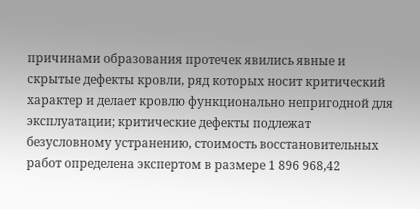причинами образования протечек явились явные и скрытые дефекты кровли, ряд которых носит критический характер и делает кровлю функционально непригодной для эксплуатации; критические дефекты подлежат безусловному устранению, стоимость восстановительных работ определена экспертом в размере 1 896 968,42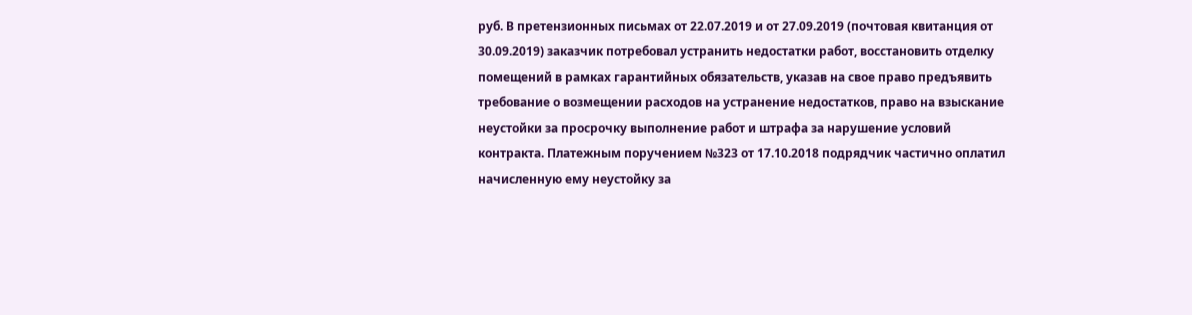руб. В претензионных письмах от 22.07.2019 и от 27.09.2019 (почтовая квитанция от 30.09.2019) заказчик потребовал устранить недостатки работ, восстановить отделку помещений в рамках гарантийных обязательств, указав на свое право предъявить требование о возмещении расходов на устранение недостатков, право на взыскание неустойки за просрочку выполнение работ и штрафа за нарушение условий контракта. Платежным поручением №323 от 17.10.2018 подрядчик частично оплатил начисленную ему неустойку за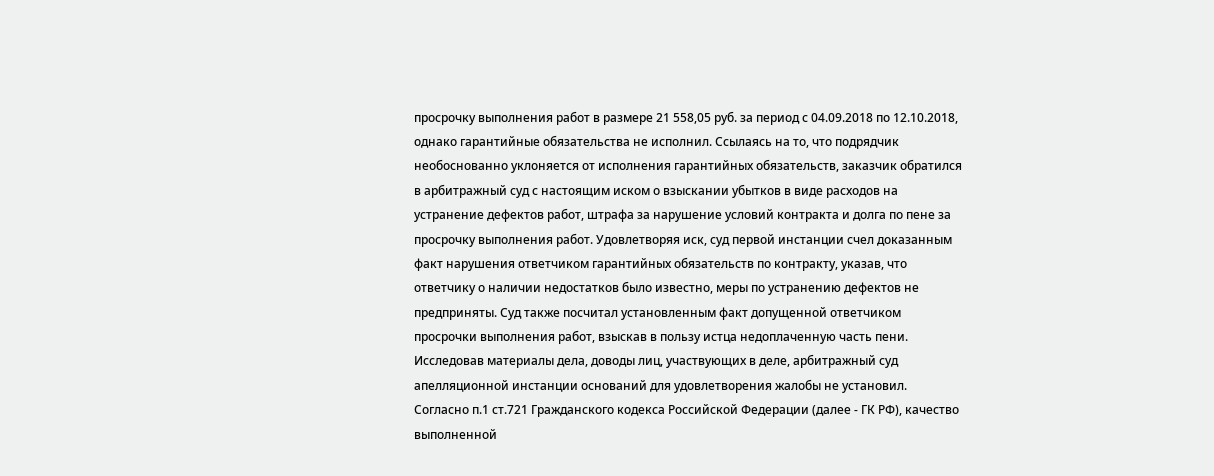просрочку выполнения работ в размере 21 558,05 руб. за период с 04.09.2018 по 12.10.2018, однако гарантийные обязательства не исполнил. Ссылаясь на то, что подрядчик необоснованно уклоняется от исполнения гарантийных обязательств, заказчик обратился в арбитражный суд с настоящим иском о взыскании убытков в виде расходов на устранение дефектов работ, штрафа за нарушение условий контракта и долга по пене за просрочку выполнения работ. Удовлетворяя иск, суд первой инстанции счел доказанным факт нарушения ответчиком гарантийных обязательств по контракту, указав, что ответчику о наличии недостатков было известно, меры по устранению дефектов не предприняты. Суд также посчитал установленным факт допущенной ответчиком просрочки выполнения работ, взыскав в пользу истца недоплаченную часть пени. Исследовав материалы дела, доводы лиц, участвующих в деле, арбитражный суд апелляционной инстанции оснований для удовлетворения жалобы не установил. Согласно п.1 ст.721 Гражданского кодекса Российской Федерации (далее - ГК РФ), качество выполненной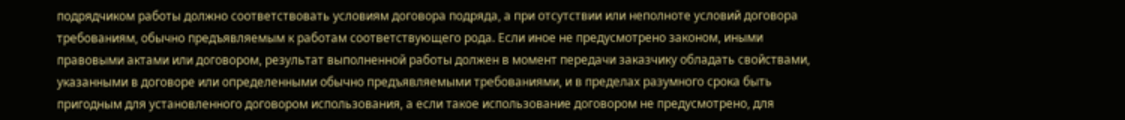подрядчиком работы должно соответствовать условиям договора подряда, а при отсутствии или неполноте условий договора требованиям, обычно предъявляемым к работам соответствующего рода. Если иное не предусмотрено законом, иными правовыми актами или договором, результат выполненной работы должен в момент передачи заказчику обладать свойствами, указанными в договоре или определенными обычно предъявляемыми требованиями, и в пределах разумного срока быть пригодным для установленного договором использования, а если такое использование договором не предусмотрено, для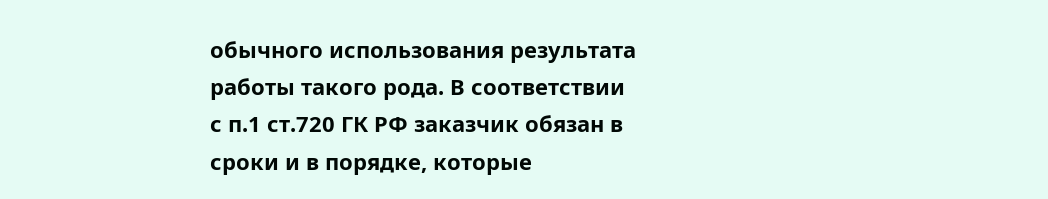обычного использования результата работы такого рода. В соответствии с п.1 ст.720 ГК РФ заказчик обязан в сроки и в порядке, которые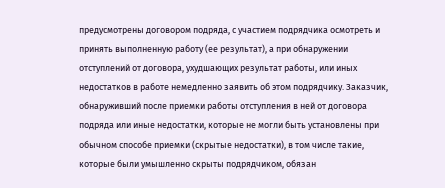предусмотрены договором подряда, с участием подрядчика осмотреть и принять выполненную работу (ее результат), а при обнаружении отступлений от договора, ухудшающих результат работы, или иных недостатков в работе немедленно заявить об этом подрядчику. Заказчик, обнаруживший после приемки работы отступления в ней от договора подряда или иные недостатки, которые не могли быть установлены при обычном способе приемки (скрытые недостатки), в том числе такие, которые были умышленно скрыты подрядчиком, обязан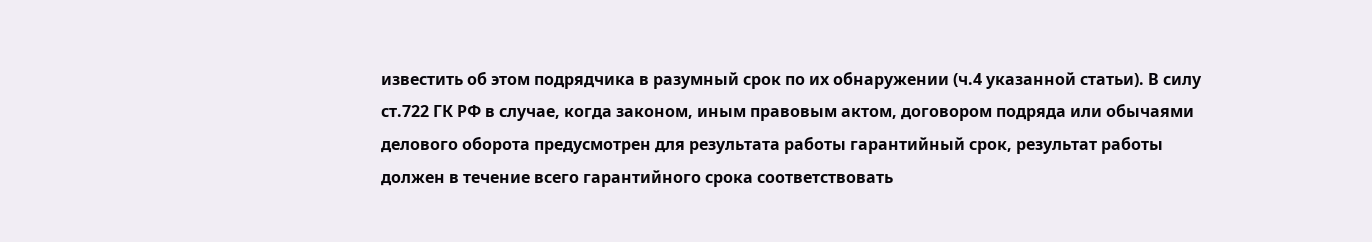известить об этом подрядчика в разумный срок по их обнаружении (ч.4 указанной статьи). В силу ст.722 ГК РФ в случае, когда законом, иным правовым актом, договором подряда или обычаями делового оборота предусмотрен для результата работы гарантийный срок, результат работы должен в течение всего гарантийного срока соответствовать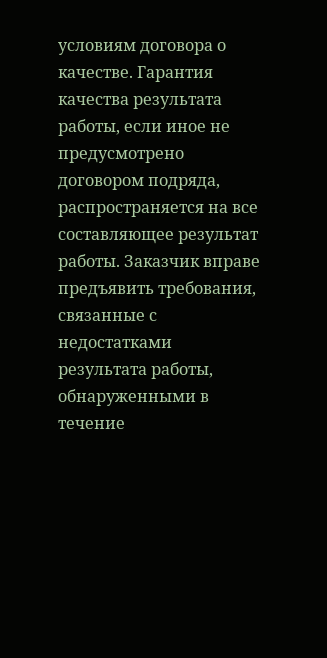условиям договора о качестве. Гарантия качества результата работы, если иное не предусмотрено договором подряда, распространяется на все составляющее результат работы. Заказчик вправе предъявить требования, связанные с недостатками результата работы, обнаруженными в течение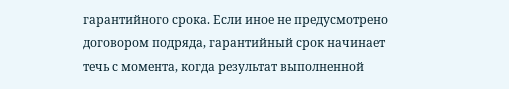гарантийного срока. Если иное не предусмотрено договором подряда, гарантийный срок начинает течь с момента, когда результат выполненной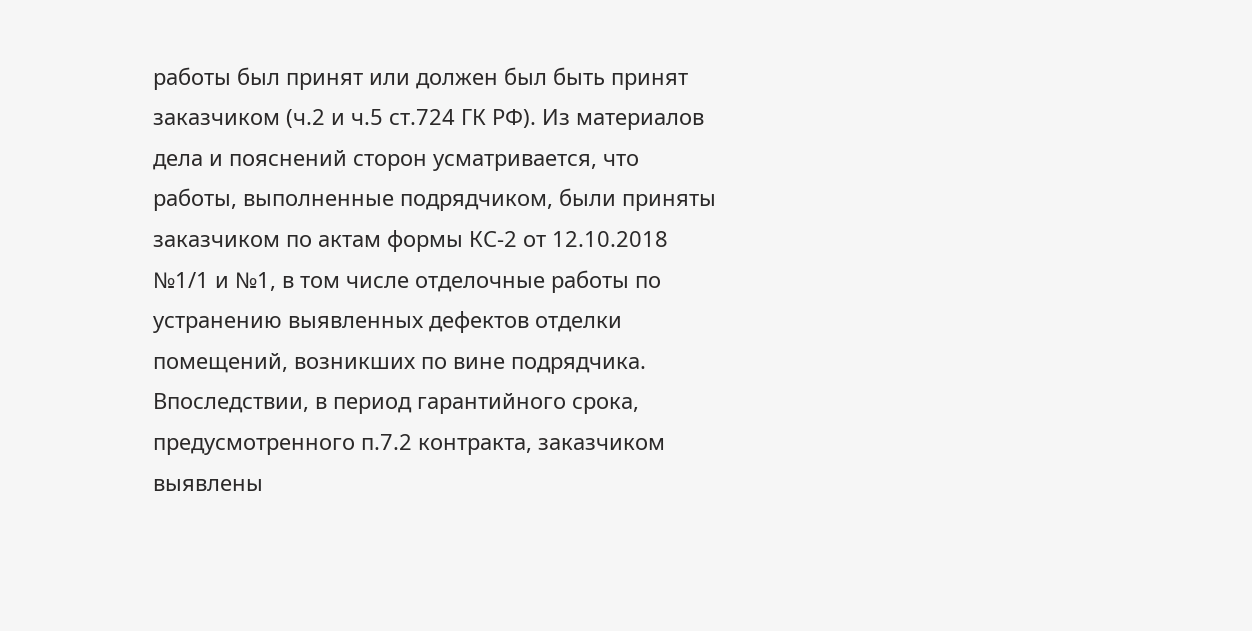работы был принят или должен был быть принят заказчиком (ч.2 и ч.5 ст.724 ГК РФ). Из материалов дела и пояснений сторон усматривается, что работы, выполненные подрядчиком, были приняты заказчиком по актам формы КС-2 от 12.10.2018 №1/1 и №1, в том числе отделочные работы по устранению выявленных дефектов отделки помещений, возникших по вине подрядчика. Впоследствии, в период гарантийного срока, предусмотренного п.7.2 контракта, заказчиком выявлены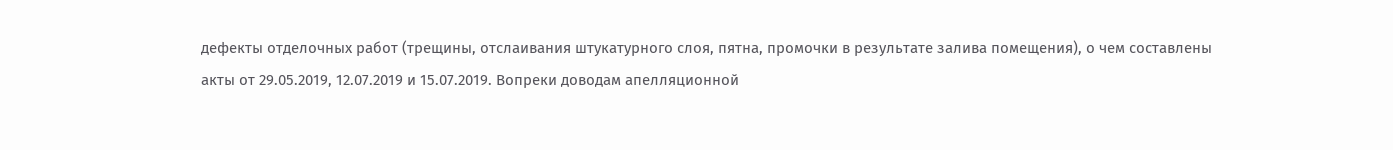дефекты отделочных работ (трещины, отслаивания штукатурного слоя, пятна, промочки в результате залива помещения), о чем составлены акты от 29.05.2019, 12.07.2019 и 15.07.2019. Вопреки доводам апелляционной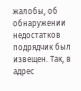жалобы, об обнаружении недостатков подрядчик был извещен. Так, в адрес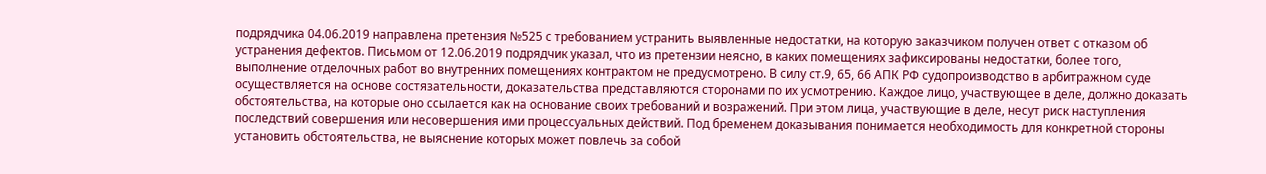подрядчика 04.06.2019 направлена претензия №525 с требованием устранить выявленные недостатки, на которую заказчиком получен ответ с отказом об устранения дефектов. Письмом от 12.06.2019 подрядчик указал, что из претензии неясно, в каких помещениях зафиксированы недостатки, более того, выполнение отделочных работ во внутренних помещениях контрактом не предусмотрено. В силу ст.9, 65, 66 АПК РФ судопроизводство в арбитражном суде осуществляется на основе состязательности, доказательства представляются сторонами по их усмотрению. Каждое лицо, участвующее в деле, должно доказать обстоятельства, на которые оно ссылается как на основание своих требований и возражений. При этом лица, участвующие в деле, несут риск наступления последствий совершения или несовершения ими процессуальных действий. Под бременем доказывания понимается необходимость для конкретной стороны установить обстоятельства, не выяснение которых может повлечь за собой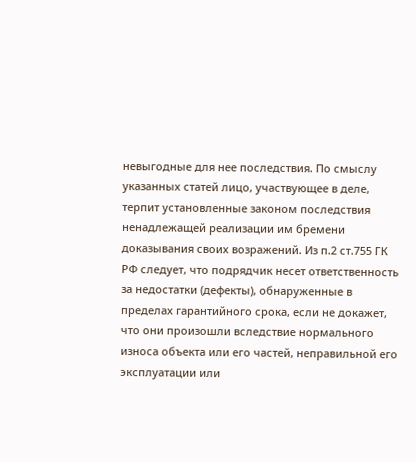невыгодные для нее последствия. По смыслу указанных статей лицо, участвующее в деле, терпит установленные законом последствия ненадлежащей реализации им бремени доказывания своих возражений. Из п.2 ст.755 ГК РФ следует, что подрядчик несет ответственность за недостатки (дефекты), обнаруженные в пределах гарантийного срока, если не докажет, что они произошли вследствие нормального износа объекта или его частей, неправильной его эксплуатации или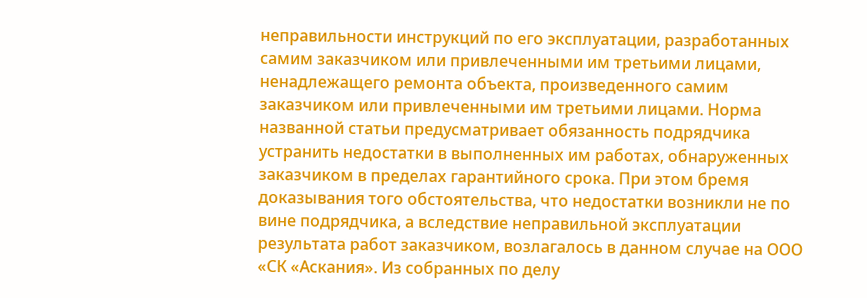неправильности инструкций по его эксплуатации, разработанных самим заказчиком или привлеченными им третьими лицами, ненадлежащего ремонта объекта, произведенного самим заказчиком или привлеченными им третьими лицами. Норма названной статьи предусматривает обязанность подрядчика устранить недостатки в выполненных им работах, обнаруженных заказчиком в пределах гарантийного срока. При этом бремя доказывания того обстоятельства, что недостатки возникли не по вине подрядчика, а вследствие неправильной эксплуатации результата работ заказчиком, возлагалось в данном случае на ООО «СК «Аскания». Из собранных по делу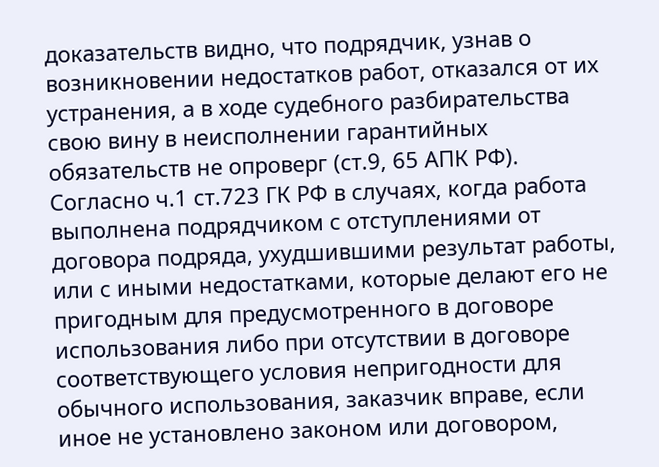доказательств видно, что подрядчик, узнав о возникновении недостатков работ, отказался от их устранения, а в ходе судебного разбирательства свою вину в неисполнении гарантийных обязательств не опроверг (ст.9, 65 АПК РФ). Согласно ч.1 ст.723 ГК РФ в случаях, когда работа выполнена подрядчиком с отступлениями от договора подряда, ухудшившими результат работы, или с иными недостатками, которые делают его не пригодным для предусмотренного в договоре использования либо при отсутствии в договоре соответствующего условия непригодности для обычного использования, заказчик вправе, если иное не установлено законом или договором,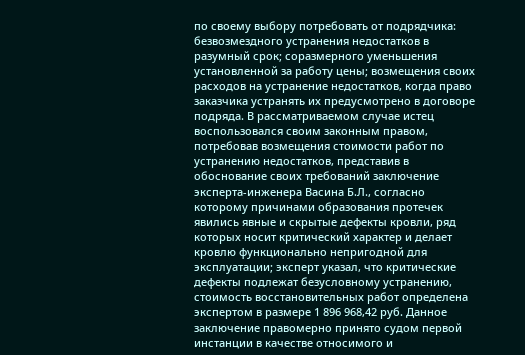по своему выбору потребовать от подрядчика: безвозмездного устранения недостатков в разумный срок; соразмерного уменьшения установленной за работу цены; возмещения своих расходов на устранение недостатков, когда право заказчика устранять их предусмотрено в договоре подряда. В рассматриваемом случае истец воспользовался своим законным правом, потребовав возмещения стоимости работ по устранению недостатков, представив в обоснование своих требований заключение эксперта-инженера Васина Б.Л., согласно которому причинами образования протечек явились явные и скрытые дефекты кровли, ряд которых носит критический характер и делает кровлю функционально непригодной для эксплуатации; эксперт указал, что критические дефекты подлежат безусловному устранению, стоимость восстановительных работ определена экспертом в размере 1 896 968,42 руб. Данное заключение правомерно принято судом первой инстанции в качестве относимого и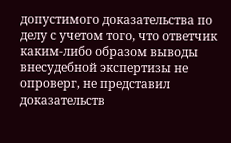допустимого доказательства по делу с учетом того, что ответчик каким-либо образом выводы внесудебной экспертизы не опроверг, не представил доказательств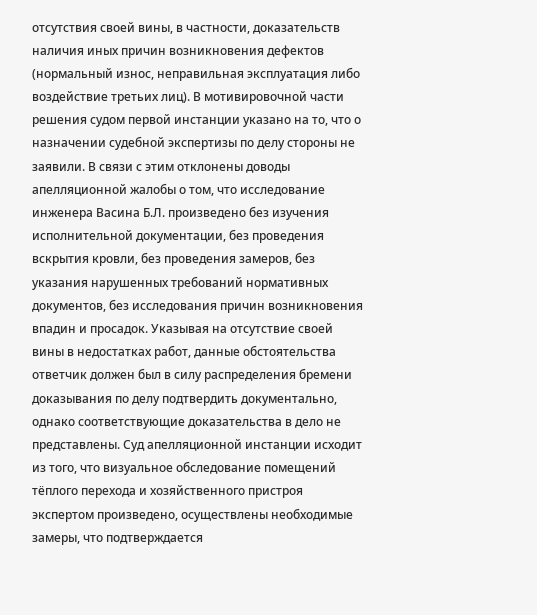отсутствия своей вины, в частности, доказательств наличия иных причин возникновения дефектов (нормальный износ, неправильная эксплуатация либо воздействие третьих лиц). В мотивировочной части решения судом первой инстанции указано на то, что о назначении судебной экспертизы по делу стороны не заявили. В связи с этим отклонены доводы апелляционной жалобы о том, что исследование инженера Васина Б.Л. произведено без изучения исполнительной документации, без проведения вскрытия кровли, без проведения замеров, без указания нарушенных требований нормативных документов, без исследования причин возникновения впадин и просадок. Указывая на отсутствие своей вины в недостатках работ, данные обстоятельства ответчик должен был в силу распределения бремени доказывания по делу подтвердить документально, однако соответствующие доказательства в дело не представлены. Суд апелляционной инстанции исходит из того, что визуальное обследование помещений тёплого перехода и хозяйственного пристроя экспертом произведено, осуществлены необходимые замеры, что подтверждается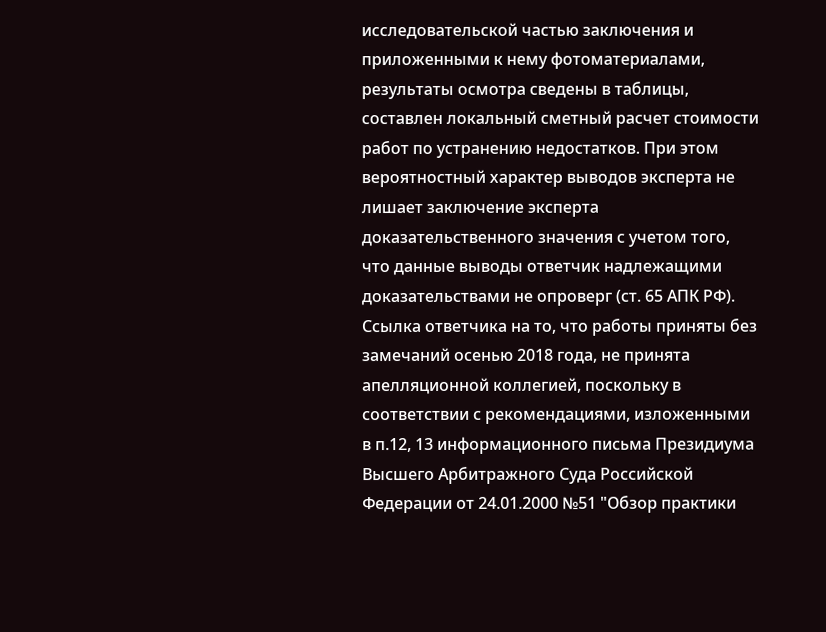исследовательской частью заключения и приложенными к нему фотоматериалами, результаты осмотра сведены в таблицы, составлен локальный сметный расчет стоимости работ по устранению недостатков. При этом вероятностный характер выводов эксперта не лишает заключение эксперта доказательственного значения с учетом того, что данные выводы ответчик надлежащими доказательствами не опроверг (ст. 65 АПК РФ). Ссылка ответчика на то, что работы приняты без замечаний осенью 2018 года, не принята апелляционной коллегией, поскольку в соответствии с рекомендациями, изложенными в п.12, 13 информационного письма Президиума Высшего Арбитражного Суда Российской Федерации от 24.01.2000 №51 "Обзор практики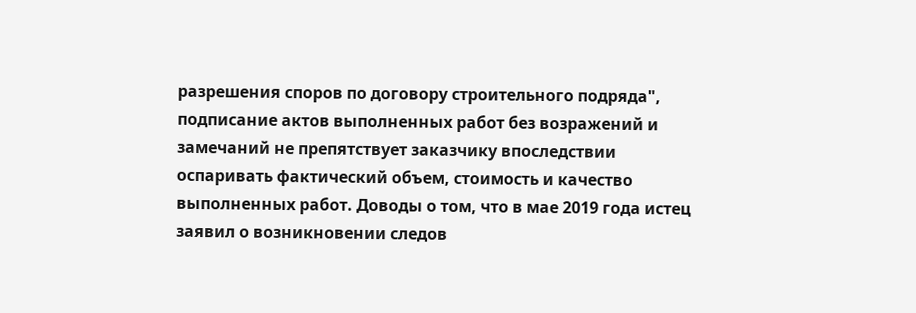разрешения споров по договору строительного подряда", подписание актов выполненных работ без возражений и замечаний не препятствует заказчику впоследствии оспаривать фактический объем, стоимость и качество выполненных работ. Доводы о том, что в мае 2019 года истец заявил о возникновении следов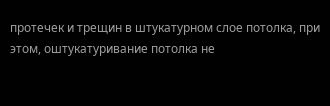протечек и трещин в штукатурном слое потолка, при этом, оштукатуривание потолка не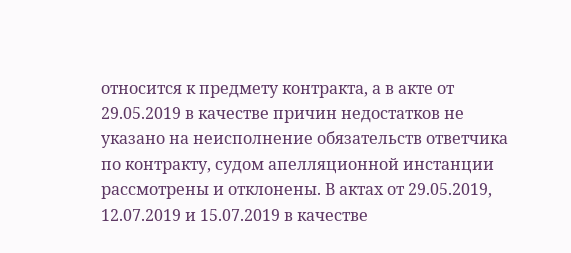относится к предмету контракта, а в акте от 29.05.2019 в качестве причин недостатков не указано на неисполнение обязательств ответчика по контракту, судом апелляционной инстанции рассмотрены и отклонены. В актах от 29.05.2019, 12.07.2019 и 15.07.2019 в качестве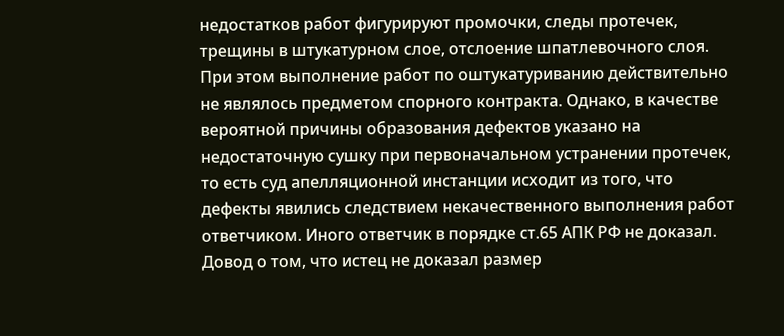недостатков работ фигурируют промочки, следы протечек, трещины в штукатурном слое, отслоение шпатлевочного слоя. При этом выполнение работ по оштукатуриванию действительно не являлось предметом спорного контракта. Однако, в качестве вероятной причины образования дефектов указано на недостаточную сушку при первоначальном устранении протечек, то есть суд апелляционной инстанции исходит из того, что дефекты явились следствием некачественного выполнения работ ответчиком. Иного ответчик в порядке ст.65 АПК РФ не доказал. Довод о том, что истец не доказал размер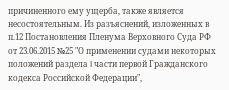причиненного ему ущерба, также является несостоятельным. Из разъяснений, изложенных в п.12 Постановления Пленума Верховного Суда РФ от 23.06.2015 №25 "О применении судами некоторых положений раздела I части первой Гражданского кодекса Российской Федерации",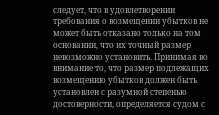следует, что в удовлетворении требования о возмещении убытков не может быть отказано только на том основании, что их точный размер невозможно установить. Принимая во внимание то, что размер подлежащих возмещению убытков должен быть установлен с разумной степенью достоверности, определяется судом с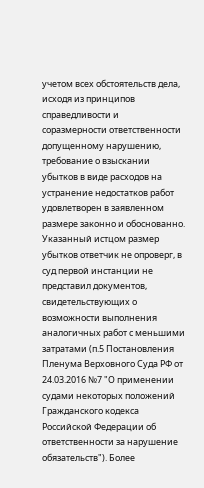учетом всех обстоятельств дела, исходя из принципов справедливости и соразмерности ответственности допущенному нарушению, требование о взыскании убытков в виде расходов на устранение недостатков работ удовлетворен в заявленном размере законно и обоснованно. Указанный истцом размер убытков ответчик не опроверг, в суд первой инстанции не представил документов, свидетельствующих о возможности выполнения аналогичных работ с меньшими затратами (п.5 Постановления Пленума Верховного Суда РФ от 24.03.2016 №7 "О применении судами некоторых положений Гражданского кодекса Российской Федерации об ответственности за нарушение обязательств"). Более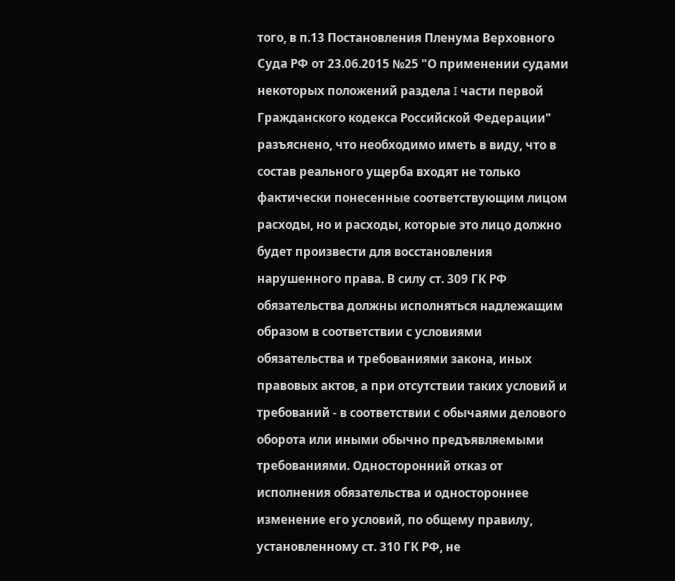того, в п.13 Постановления Пленума Верховного Суда РФ от 23.06.2015 №25 "О применении судами некоторых положений раздела I части первой Гражданского кодекса Российской Федерации" разъяснено, что необходимо иметь в виду, что в состав реального ущерба входят не только фактически понесенные соответствующим лицом расходы, но и расходы, которые это лицо должно будет произвести для восстановления нарушенного права. В силу ст. 309 ГК РФ обязательства должны исполняться надлежащим образом в соответствии с условиями обязательства и требованиями закона, иных правовых актов, а при отсутствии таких условий и требований - в соответствии с обычаями делового оборота или иными обычно предъявляемыми требованиями. Односторонний отказ от исполнения обязательства и одностороннее изменение его условий, по общему правилу, установленному ст. 310 ГК РФ, не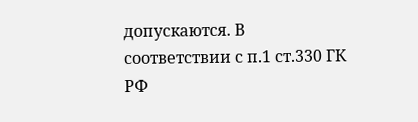допускаются. В соответствии с п.1 ст.330 ГК РФ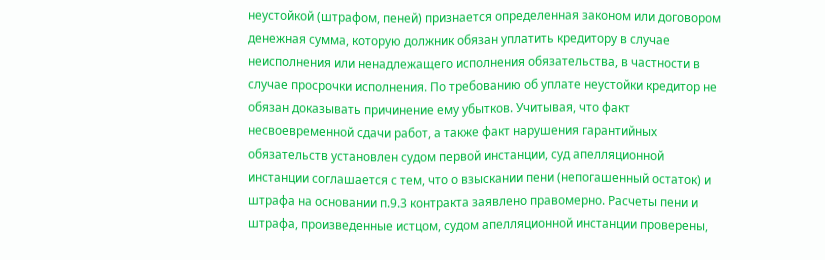неустойкой (штрафом, пеней) признается определенная законом или договором денежная сумма, которую должник обязан уплатить кредитору в случае неисполнения или ненадлежащего исполнения обязательства, в частности в случае просрочки исполнения. По требованию об уплате неустойки кредитор не обязан доказывать причинение ему убытков. Учитывая, что факт несвоевременной сдачи работ, а также факт нарушения гарантийных обязательств установлен судом первой инстанции, суд апелляционной инстанции соглашается с тем, что о взыскании пени (непогашенный остаток) и штрафа на основании п.9.3 контракта заявлено правомерно. Расчеты пени и штрафа, произведенные истцом, судом апелляционной инстанции проверены,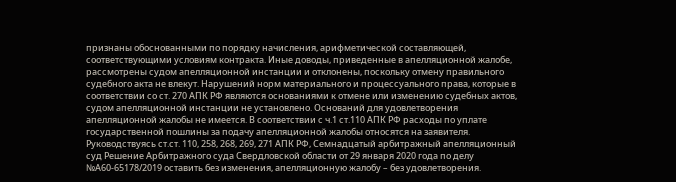признаны обоснованными по порядку начисления, арифметической составляющей, соответствующими условиям контракта. Иные доводы, приведенные в апелляционной жалобе, рассмотрены судом апелляционной инстанции и отклонены, поскольку отмену правильного судебного акта не влекут. Нарушений норм материального и процессуального права, которые в соответствии со ст. 270 АПК РФ являются основаниями к отмене или изменению судебных актов, судом апелляционной инстанции не установлено. Оснований для удовлетворения апелляционной жалобы не имеется. В соответствии с ч.1 ст.110 АПК РФ расходы по уплате государственной пошлины за подачу апелляционной жалобы относятся на заявителя. Руководствуясь ст.ст. 110, 258, 268, 269, 271 АПК РФ, Семнадцатый арбитражный апелляционный суд Решение Арбитражного суда Свердловской области от 29 января 2020 года по делу №А60-65178/2019 оставить без изменения, апелляционную жалобу – без удовлетворения.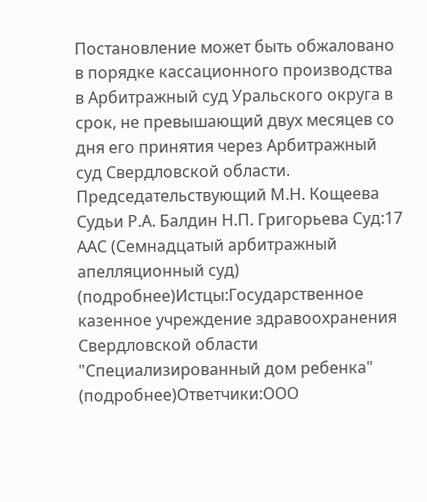Постановление может быть обжаловано в порядке кассационного производства в Арбитражный суд Уральского округа в срок, не превышающий двух месяцев со дня его принятия через Арбитражный суд Свердловской области. Председательствующий М.Н. Кощеева Судьи Р.А. Балдин Н.П. Григорьева Суд:17 ААС (Семнадцатый арбитражный апелляционный суд) (подробнее)Истцы:Государственное казенное учреждение здравоохранения Свердловской области "Специализированный дом ребенка" (подробнее)Ответчики:ООО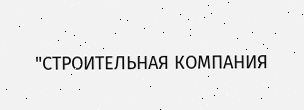"СТРОИТЕЛЬНАЯ КОМПАНИЯ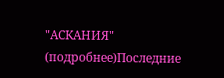"АСКАНИЯ" (подробнее)Последние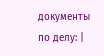документы по делу: |